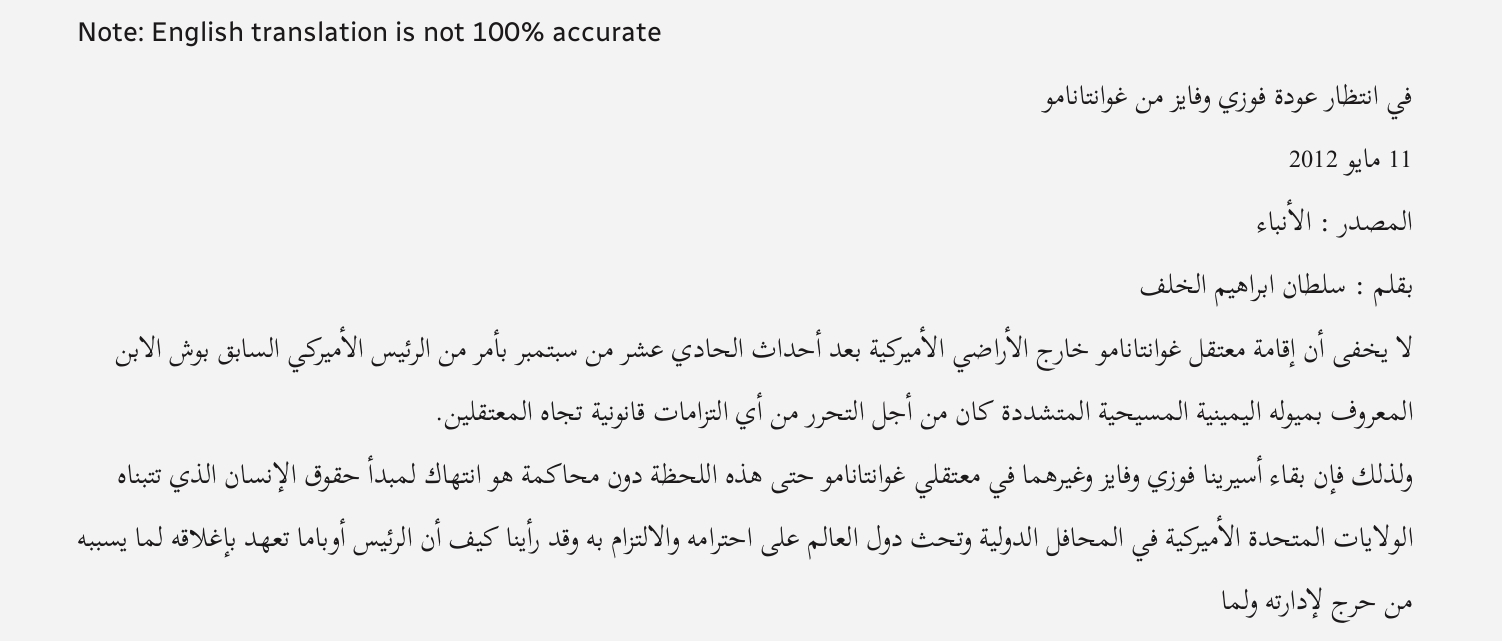Note: English translation is not 100% accurate
في انتظار عودة فوزي وفايز من غوانتانامو
11 مايو 2012
المصدر : الأنباء
بقلم : سلطان ابراهيم الخلف
لا يخفى أن إقامة معتقل غوانتانامو خارج الأراضي الأميركية بعد أحداث الحادي عشر من سبتمبر بأمر من الرئيس الأميركي السابق بوش الابن المعروف بميوله اليمينية المسيحية المتشددة كان من أجل التحرر من أي التزامات قانونية تجاه المعتقلين.
ولذلك فإن بقاء أسيرينا فوزي وفايز وغيرهما في معتقلي غوانتانامو حتى هذه اللحظة دون محاكمة هو انتهاك لمبدأ حقوق الإنسان الذي تتبناه الولايات المتحدة الأميركية في المحافل الدولية وتحث دول العالم على احترامه والالتزام به وقد رأينا كيف أن الرئيس أوباما تعهد بإغلاقه لما يسببه من حرج لإدارته ولما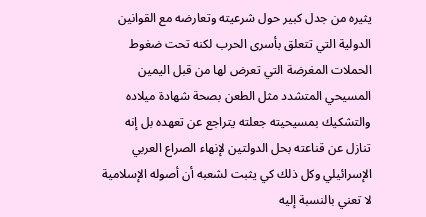يثيره من جدل كبير حول شرعيته وتعارضه مع القوانين الدولية التي تتعلق بأسرى الحرب لكنه تحت ضغوط الحملات المغرضة التي تعرض لها من قبل اليمين المسيحي المتشدد مثل الطعن بصحة شهادة ميلاده والتشكيك بمسيحيته جعلته يتراجع عن تعهده بل إنه تنازل عن قناعته بحل الدولتين لإنهاء الصراع العربي الإسرائيلي وكل ذلك كي يثبت لشعبه أن أصوله الإسلامية لا تعني بالنسبة إليه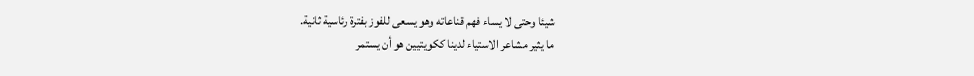شيئا وحتى لا يساء فهم قناعاته وهو يسعى للفوز بفترة رئاسية ثانية.
ما يثير مشاعر الاستياء لدينا ككويتيين هو أن يستمر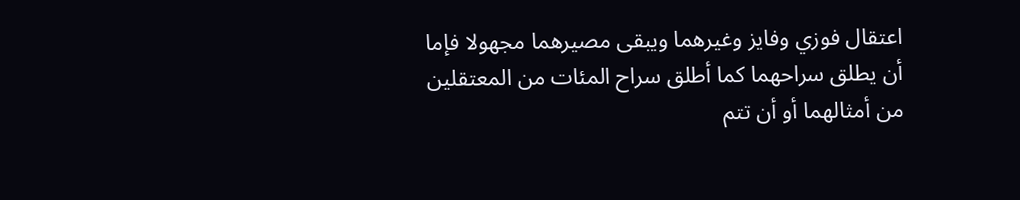اعتقال فوزي وفايز وغيرهما ويبقى مصيرهما مجهولا فإما أن يطلق سراحهما كما أطلق سراح المئات من المعتقلين من أمثالهما أو أن تتم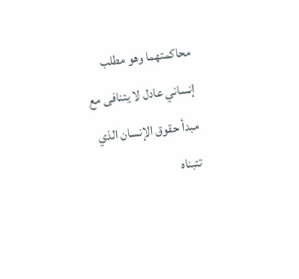محاكمتهما وهو مطلب إنساني عادل لا يتنافى مع مبدأ حقوق الإنسان الذي تتبناه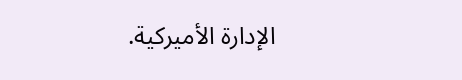الإدارة الأميركية.